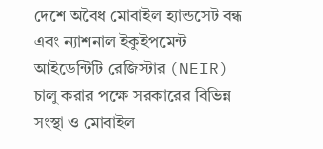দেশে অবৈধ মোবাইল হ্যান্ডসেট বন্ধ এবং ন্যাশনাল ইকুইপমেন্ট আইডেন্টিটি রেজিস্টার (NEIR) চালু করার পক্ষে সরকারের বিভিন্ন সংস্থা ও মোবাইল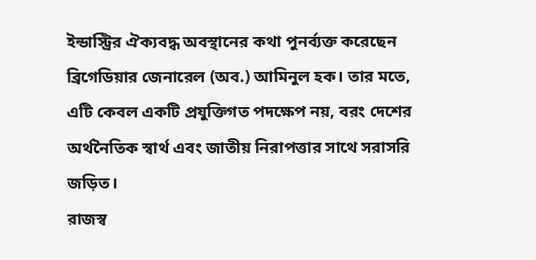ইন্ডাস্ট্রির ঐক্যবদ্ধ অবস্থানের কথা পুনর্ব্যক্ত করেছেন ব্রিগেডিয়ার জেনারেল (অব.) আমিনুল হক। তার মতে, এটি কেবল একটি প্রযুক্তিগত পদক্ষেপ নয়, বরং দেশের অর্থনৈতিক স্বার্থ এবং জাতীয় নিরাপত্তার সাথে সরাসরি জড়িত।
রাজস্ব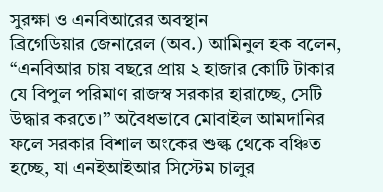সুরক্ষা ও এনবিআরের অবস্থান
ব্রিগেডিয়ার জেনারেল (অব.) আমিনুল হক বলেন, “এনবিআর চায় বছরে প্রায় ২ হাজার কোটি টাকার যে বিপুল পরিমাণ রাজস্ব সরকার হারাচ্ছে, সেটি উদ্ধার করতে।” অবৈধভাবে মোবাইল আমদানির ফলে সরকার বিশাল অংকের শুল্ক থেকে বঞ্চিত হচ্ছে, যা এনইআইআর সিস্টেম চালুর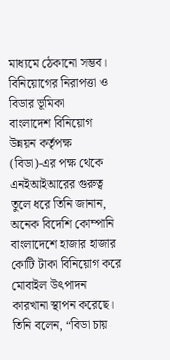মাধ্যমে ঠেকানো সম্ভব।
বিনিয়োগের নিরাপত্তা ও বিডার ভূমিকা
বাংলাদেশ বিনিয়োগ উন্নয়ন কর্তৃপক্ষ (বিডা)-এর পক্ষ থেকে এনইআইআরের গুরুত্ব তুলে ধরে তিনি জানান, অনেক বিদেশি কোম্পানি বাংলাদেশে হাজার হাজার কোটি টাকা বিনিয়োগ করে মোবাইল উৎপাদন কারখানা স্থাপন করেছে। তিনি বলেন, “বিডা চায়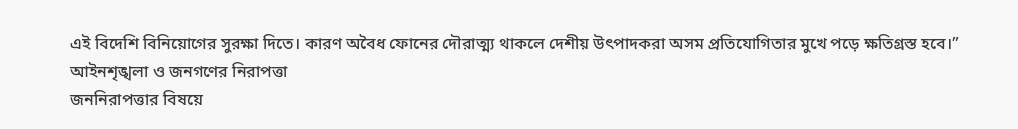এই বিদেশি বিনিয়োগের সুরক্ষা দিতে। কারণ অবৈধ ফোনের দৌরাত্ম্য থাকলে দেশীয় উৎপাদকরা অসম প্রতিযোগিতার মুখে পড়ে ক্ষতিগ্রস্ত হবে।”
আইনশৃঙ্খলা ও জনগণের নিরাপত্তা
জননিরাপত্তার বিষয়ে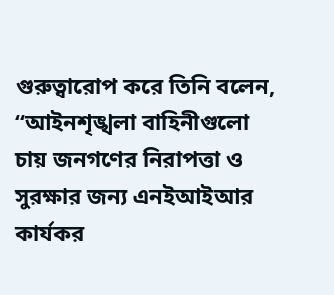গুরুত্বারোপ করে তিনি বলেন, “আইনশৃঙ্খলা বাহিনীগুলো চায় জনগণের নিরাপত্তা ও সুরক্ষার জন্য এনইআইআর কার্যকর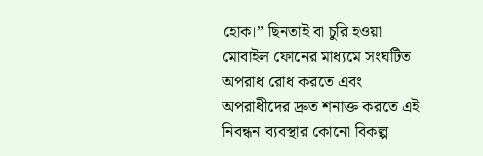হোক।” ছিনতাই বা চুরি হওয়া মোবাইল ফোনের মাধ্যমে সংঘটিত অপরাধ রোধ করতে এবং অপরাধীদের দ্রুত শনাক্ত করতে এই নিবন্ধন ব্যবস্থার কোনো বিকল্প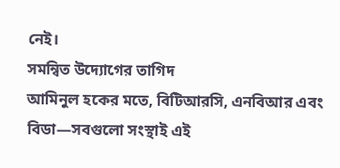নেই।
সমন্বিত উদ্যোগের তাগিদ
আমিনুল হকের মতে, বিটিআরসি, এনবিআর এবং বিডা—সবগুলো সংস্থাই এই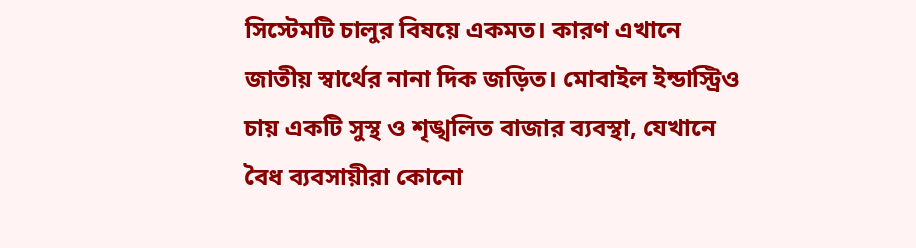সিস্টেমটি চালুর বিষয়ে একমত। কারণ এখানে জাতীয় স্বার্থের নানা দিক জড়িত। মোবাইল ইন্ডাস্ট্রিও চায় একটি সুস্থ ও শৃঙ্খলিত বাজার ব্যবস্থা, যেখানে বৈধ ব্যবসায়ীরা কোনো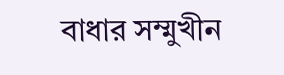বাধার সম্মুখীন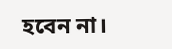হবেন না।